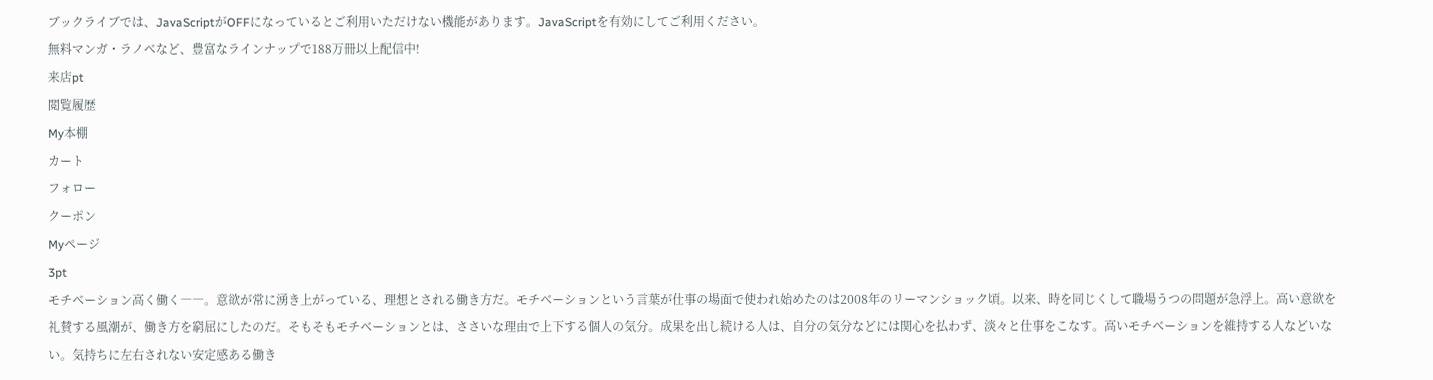ブックライブでは、JavaScriptがOFFになっているとご利用いただけない機能があります。JavaScriptを有効にしてご利用ください。
無料マンガ・ラノベなど、豊富なラインナップで188万冊以上配信中!
来店pt
閲覧履歴
My本棚
カート
フォロー
クーポン
Myページ
3pt
モチベーション高く働く――。意欲が常に湧き上がっている、理想とされる働き方だ。モチベーションという言葉が仕事の場面で使われ始めたのは2008年のリーマンショック頃。以来、時を同じくして職場うつの問題が急浮上。高い意欲を礼賛する風潮が、働き方を窮屈にしたのだ。そもそもモチベーションとは、ささいな理由で上下する個人の気分。成果を出し続ける人は、自分の気分などには関心を払わず、淡々と仕事をこなす。高いモチベーションを維持する人などいない。気持ちに左右されない安定感ある働き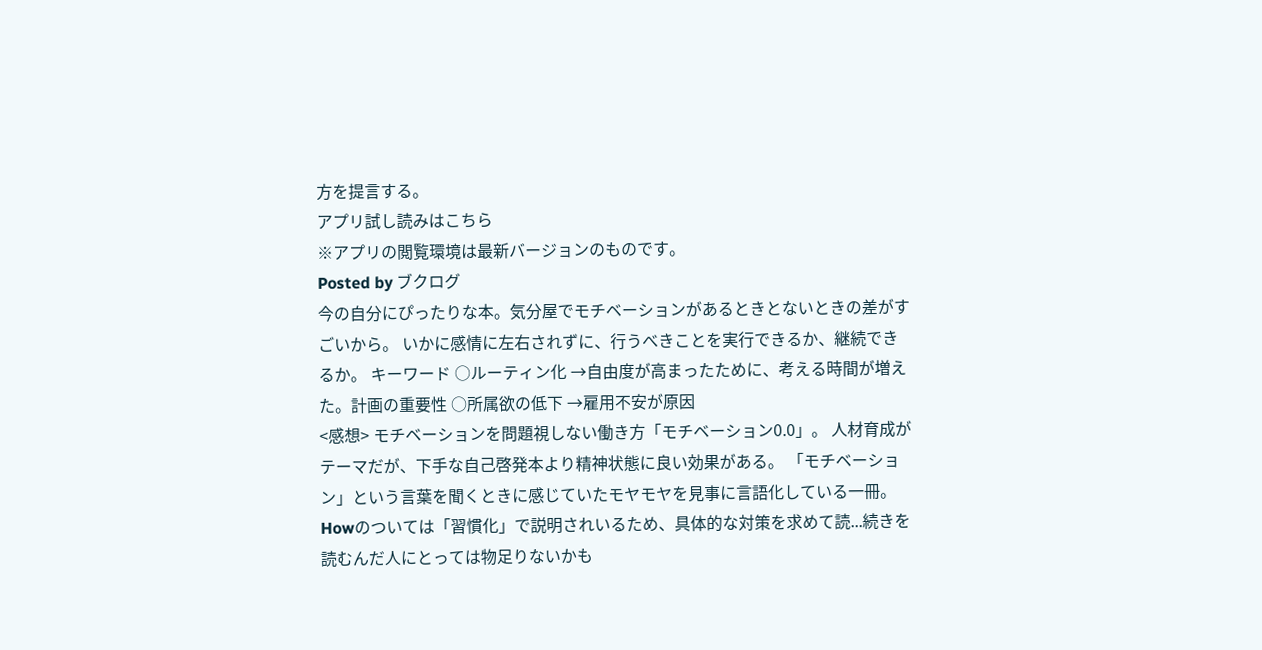方を提言する。
アプリ試し読みはこちら
※アプリの閲覧環境は最新バージョンのものです。
Posted by ブクログ
今の自分にぴったりな本。気分屋でモチベーションがあるときとないときの差がすごいから。 いかに感情に左右されずに、行うべきことを実行できるか、継続できるか。 キーワード ○ルーティン化 →自由度が高まったために、考える時間が増えた。計画の重要性 ○所属欲の低下 →雇用不安が原因
<感想> モチベーションを問題視しない働き方「モチベーション0.0」。 人材育成がテーマだが、下手な自己啓発本より精神状態に良い効果がある。 「モチベーション」という言葉を聞くときに感じていたモヤモヤを見事に言語化している一冊。Howのついては「習慣化」で説明されいるため、具体的な対策を求めて読...続きを読むんだ人にとっては物足りないかも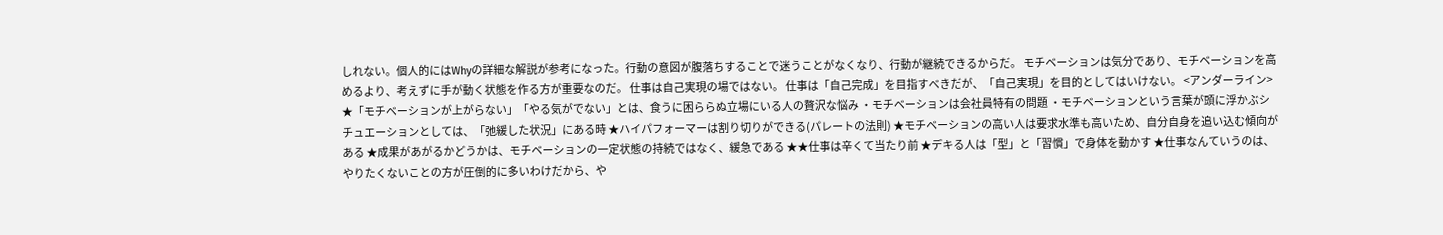しれない。個人的にはWhyの詳細な解説が参考になった。行動の意図が腹落ちすることで迷うことがなくなり、行動が継続できるからだ。 モチベーションは気分であり、モチベーションを高めるより、考えずに手が動く状態を作る方が重要なのだ。 仕事は自己実現の場ではない。 仕事は「自己完成」を目指すべきだが、「自己実現」を目的としてはいけない。 <アンダーライン> ★「モチベーションが上がらない」「やる気がでない」とは、食うに困ららぬ立場にいる人の贅沢な悩み ・モチベーションは会社員特有の問題 ・モチベーションという言葉が頭に浮かぶシチュエーションとしては、「弛緩した状況」にある時 ★ハイパフォーマーは割り切りができる(パレートの法則) ★モチベーションの高い人は要求水準も高いため、自分自身を追い込む傾向がある ★成果があがるかどうかは、モチベーションの一定状態の持続ではなく、緩急である ★★仕事は辛くて当たり前 ★デキる人は「型」と「習慣」で身体を動かす ★仕事なんていうのは、やりたくないことの方が圧倒的に多いわけだから、や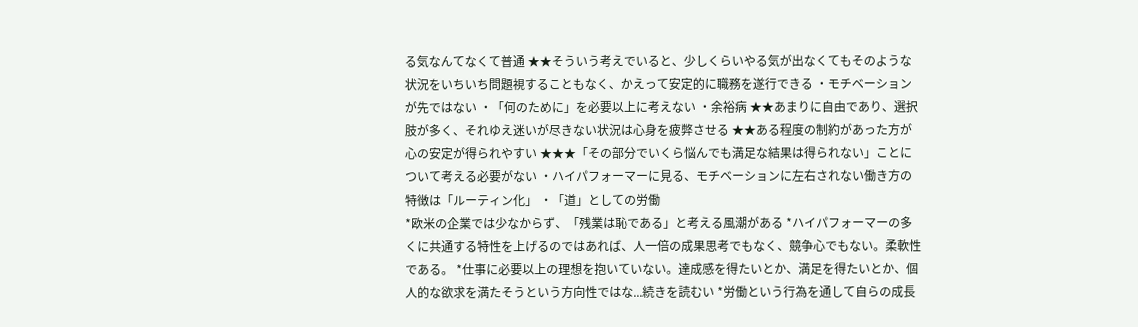る気なんてなくて普通 ★★そういう考えでいると、少しくらいやる気が出なくてもそのような状況をいちいち問題視することもなく、かえって安定的に職務を遂行できる ・モチベーションが先ではない ・「何のために」を必要以上に考えない ・余裕病 ★★あまりに自由であり、選択肢が多く、それゆえ迷いが尽きない状況は心身を疲弊させる ★★ある程度の制約があった方が心の安定が得られやすい ★★★「その部分でいくら悩んでも満足な結果は得られない」ことについて考える必要がない ・ハイパフォーマーに見る、モチベーションに左右されない働き方の特徴は「ルーティン化」 ・「道」としての労働
*欧米の企業では少なからず、「残業は恥である」と考える風潮がある *ハイパフォーマーの多くに共通する特性を上げるのではあれば、人一倍の成果思考でもなく、競争心でもない。柔軟性である。 *仕事に必要以上の理想を抱いていない。達成感を得たいとか、満足を得たいとか、個人的な欲求を満たそうという方向性ではな...続きを読むい *労働という行為を通して自らの成長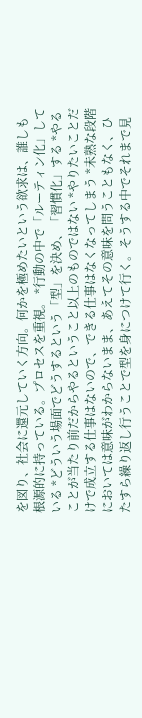を図り、社会に還元していく方向。何かを極めたいという欲求は、誰しも根源的に持っている。プロセスを重視。 *行動の中で「ルーティン化」している *どういう場面でどうするという「型」を決め、「習慣化」する *やることが当たり前だからやるということ以上のものではない *やりたいことだけで成立する仕事はないので、できる仕事はなくなってしまう *未熟な段階においては意味がわからないまま、あえてその意味を問うこともなく、ひたすら繰り返し行うことで型を身につけて行く。そうする中でそれまで見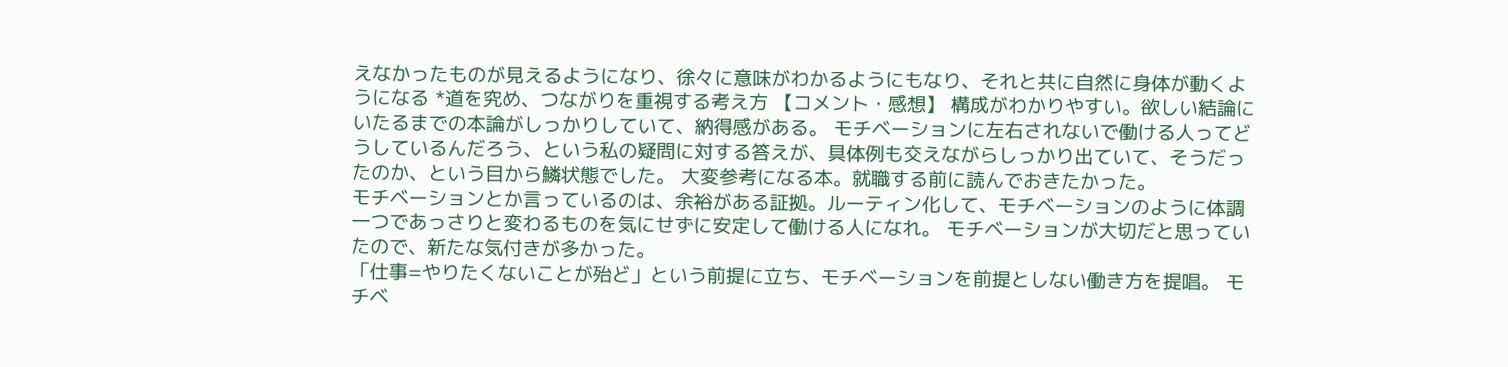えなかったものが見えるようになり、徐々に意味がわかるようにもなり、それと共に自然に身体が動くようになる *道を究め、つながりを重視する考え方 【コメント・感想】 構成がわかりやすい。欲しい結論にいたるまでの本論がしっかりしていて、納得感がある。 モチベーションに左右されないで働ける人ってどうしているんだろう、という私の疑問に対する答えが、具体例も交えながらしっかり出ていて、そうだったのか、という目から鱗状態でした。 大変参考になる本。就職する前に読んでおきたかった。
モチベーションとか言っているのは、余裕がある証拠。ルーティン化して、モチベーションのように体調一つであっさりと変わるものを気にせずに安定して働ける人になれ。 モチベーションが大切だと思っていたので、新たな気付きが多かった。
「仕事=やりたくないことが殆ど」という前提に立ち、モチベーションを前提としない働き方を提唱。 モチベ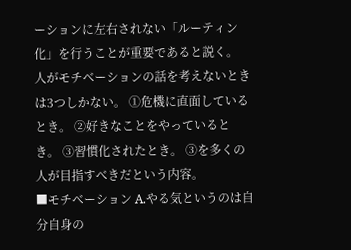ーションに左右されない「ルーティン化」を行うことが重要であると説く。
人がモチベーションの話を考えないときは3つしかない。 ①危機に直面しているとき。 ②好きなことをやっているとき。 ③習慣化されたとき。 ③を多くの人が目指すべきだという内容。
■モチベーション A.やる気というのは自分自身の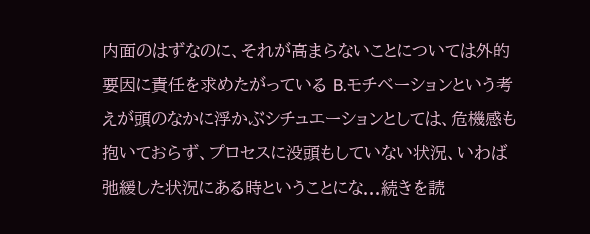内面のはずなのに、それが高まらないことについては外的要因に責任を求めたがっている B.モチベーションという考えが頭のなかに浮かぶシチュエーションとしては、危機感も抱いておらず、プロセスに没頭もしていない状況、いわば弛緩した状況にある時ということにな...続きを読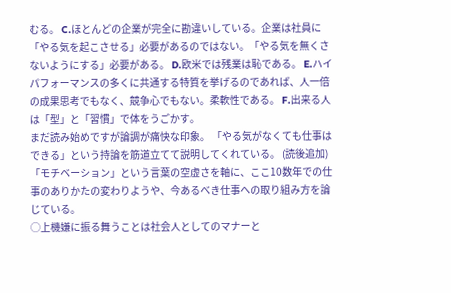むる。 C.ほとんどの企業が完全に勘違いしている。企業は社員に「やる気を起こさせる」必要があるのではない。「やる気を無くさないようにする」必要がある。 D.欧米では残業は恥である。 E.ハイパフォーマンスの多くに共通する特質を挙げるのであれば、人一倍の成果思考でもなく、競争心でもない。柔軟性である。 F.出来る人は「型」と「習慣」で体をうごかす。
まだ読み始めですが論調が痛快な印象。 「やる気がなくても仕事はできる」という持論を筋道立てて説明してくれている。 (読後追加) 「モチベーション」という言葉の空虚さを軸に、ここ10数年での仕事のありかたの変わりようや、今あるべき仕事への取り組み方を論じている。
◯上機嫌に振る舞うことは社会人としてのマナーと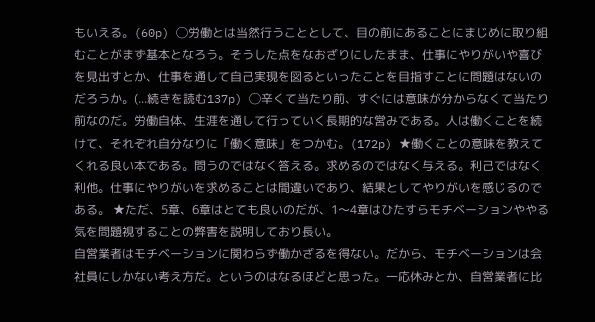もいえる。(60p) ◯労働とは当然行うこととして、目の前にあることにまじめに取り組むことがまず基本となろう。そうした点をなおざりにしたまま、仕事にやりがいや喜びを見出すとか、仕事を通して自己実現を図るといったことを目指すことに問題はないのだろうか。(...続きを読む137p) ◯辛くて当たり前、すぐには意味が分からなくて当たり前なのだ。労働自体、生涯を通して行っていく長期的な営みである。人は働くことを続けて、それぞれ自分なりに「働く意味」をつかむ。(172p) ★働くことの意味を教えてくれる良い本である。問うのではなく答える。求めるのではなく与える。利己ではなく利他。仕事にやりがいを求めることは間違いであり、結果としてやりがいを感じるのである。 ★ただ、5章、6章はとても良いのだが、1〜4章はひたすらモチベーションややる気を問題視することの弊害を説明しており長い。
自営業者はモチベーションに関わらず働かざるを得ない。だから、モチベーションは会社員にしかない考え方だ。というのはなるほどと思った。一応休みとか、自営業者に比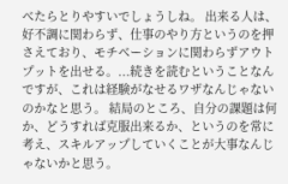べたらとりやすいでしょうしね。 出来る人は、好不調に関わらず、仕事のやり方というのを押さえており、モチベーションに関わらずアウトプットを出せる。...続きを読むということなんですが、これは経験がなせるワザなんじゃないのかなと思う。 結局のところ、自分の課題は何か、どうすれば克服出来るか、というのを常に考え、スキルアップしていくことが大事なんじゃないかと思う。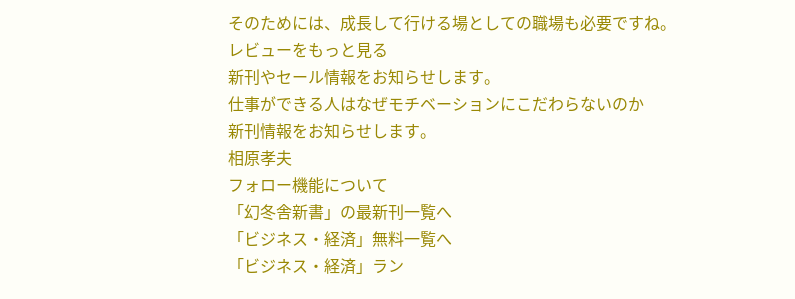そのためには、成長して行ける場としての職場も必要ですね。
レビューをもっと見る
新刊やセール情報をお知らせします。
仕事ができる人はなぜモチベーションにこだわらないのか
新刊情報をお知らせします。
相原孝夫
フォロー機能について
「幻冬舎新書」の最新刊一覧へ
「ビジネス・経済」無料一覧へ
「ビジネス・経済」ラン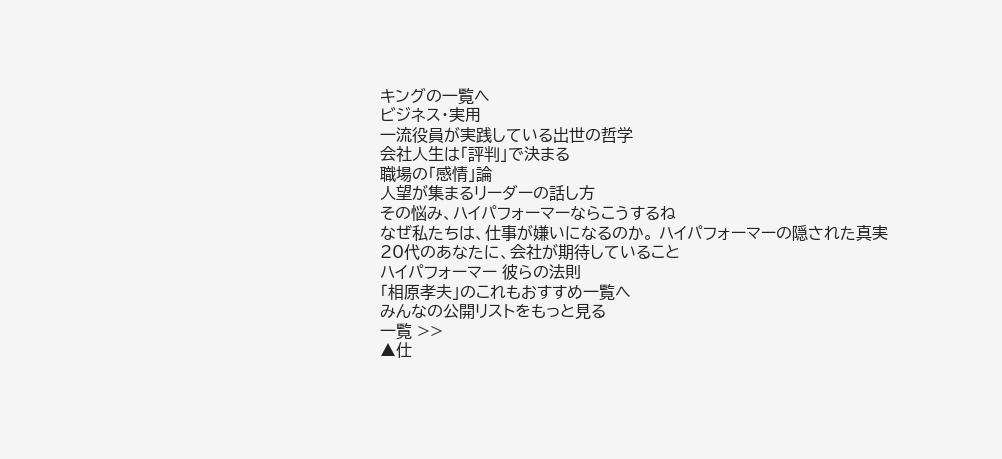キングの一覧へ
ビジネス・実用
一流役員が実践している出世の哲学
会社人生は「評判」で決まる
職場の「感情」論
人望が集まるリーダーの話し方
その悩み、ハイパフォーマーならこうするね
なぜ私たちは、仕事が嫌いになるのか。 ハイパフォーマーの隠された真実
20代のあなたに、会社が期待していること
ハイパフォーマー 彼らの法則
「相原孝夫」のこれもおすすめ一覧へ
みんなの公開リストをもっと見る
一覧 >>
▲仕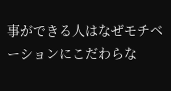事ができる人はなぜモチベーションにこだわらな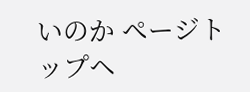いのか ページトップヘ